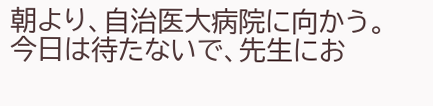朝より、自治医大病院に向かう。今日は待たないで、先生にお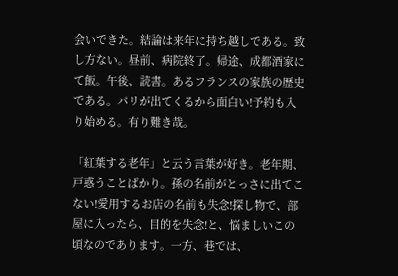会いできた。結論は来年に持ち越しである。致し方ない。昼前、病院終了。帰途、成都酒家にて飯。午後、読書。あるフランスの家族の歴史である。パリが出てくるから面白い!予約も入り始める。有り難き哉。

「紅葉する老年」と云う言葉が好き。老年期、戸惑うことばかり。孫の名前がとっさに出てこない!愛用するお店の名前も失念!探し物で、部屋に入ったら、目的を失念!と、悩ましいこの頃なのであります。一方、巷では、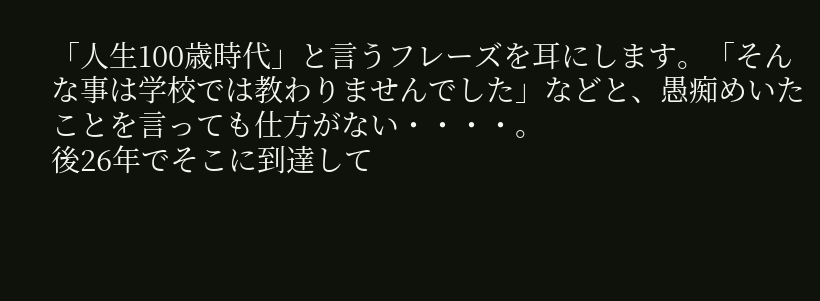「人生100歳時代」と言うフレーズを耳にします。「そんな事は学校では教わりませんでした」などと、愚痴めいたことを言っても仕方がない・・・・。
後26年でそこに到達して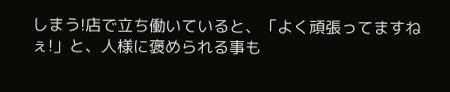しまう!店で立ち働いていると、「よく頑張ってますねぇ!」と、人様に褒められる事も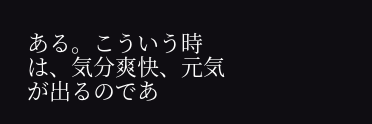ある。こういう時は、気分爽快、元気が出るのであ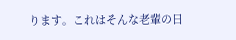ります。これはそんな老輩の日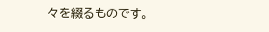々を綴るものです。